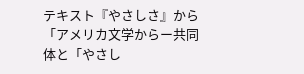テキスト『やさしさ』から「アメリカ文学からー共同体と「やさし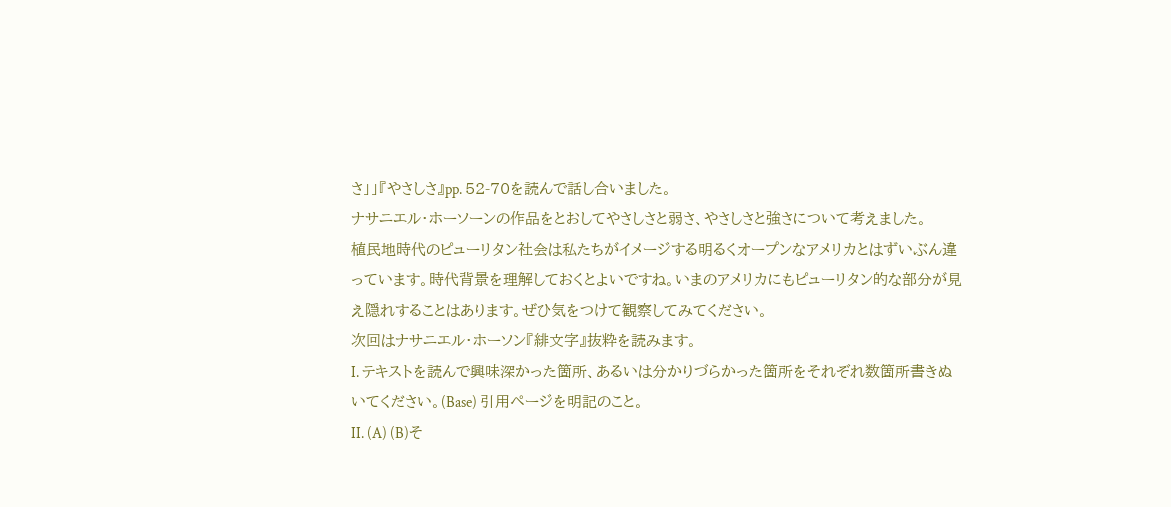さ」」『やさしさ』pp. 52-70を読んで話し合いました。
ナサニエル・ホーソーンの作品をとおしてやさしさと弱さ、やさしさと強さについて考えました。
植民地時代のピューリタン社会は私たちがイメージする明るくオープンなアメリカとはずいぶん違っています。時代背景を理解しておくとよいですね。いまのアメリカにもピューリタン的な部分が見え隠れすることはあります。ぜひ気をつけて観察してみてください。
次回はナサニエル・ホーソン『緋文字』抜粋を読みます。
I. テキストを読んで興味深かった箇所、あるいは分かりづらかった箇所をそれぞれ数箇所書きぬいてください。(Base) 引用ページを明記のこと。
II. (A) (B)そ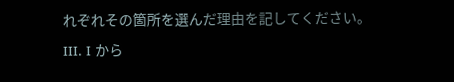れぞれその箇所を選んだ理由を記してください。
III. I から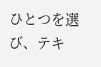ひとつを選び、テキ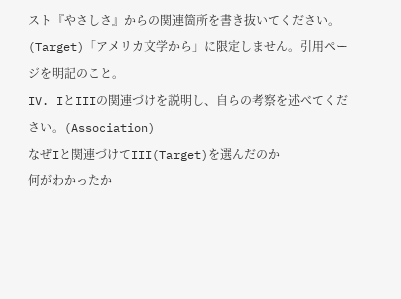スト『やさしさ』からの関連箇所を書き抜いてください。(Target)「アメリカ文学から」に限定しません。引用ページを明記のこと。
IV. IとIIIの関連づけを説明し、自らの考察を述べてください。(Association)
なぜIと関連づけてIII(Target)を選んだのか
何がわかったか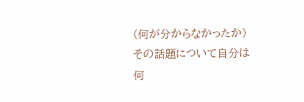(何が分からなかったか)
その話題について自分は何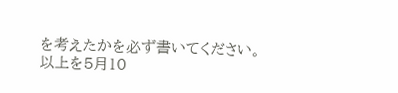を考えたかを必ず書いてください。
以上を5月10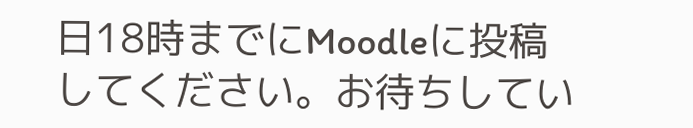日18時までにMoodleに投稿してください。お待ちしてい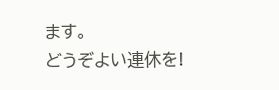ます。
どうぞよい連休を!